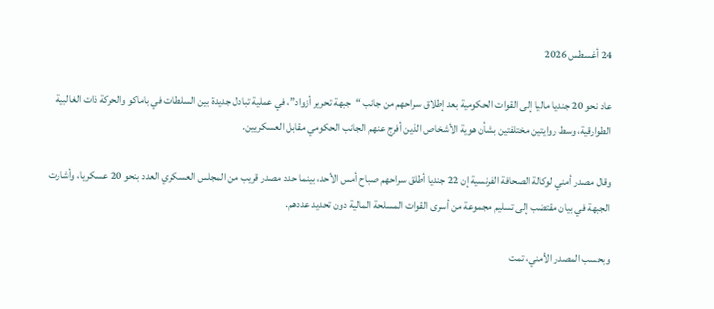24 أغسطس 2026

عاد نحو 20 جنديا ماليا إلى القوات الحكومية بعد إطلاق سراحهم من جانب “جبهة تحرير أزواد”، في عملية تبادل جديدة بين السلطات في باماكو والحركة ذات الغالبية الطوارقية، وسط روايتين مختلفتين بشأن هوية الأشخاص الذين أفرج عنهم الجانب الحكومي مقابل العسكريين.

وقال مصدر أمني لوكالة الصحافة الفرنسية إن 22 جنديا أطلق سراحهم صباح أمس الأحد، بينما حدد مصدر قريب من المجلس العسكري العدد بنحو 20 عسكريا، وأشارت الجبهة في بيان مقتضب إلى تسليم مجموعة من أسرى القوات المسلحة المالية دون تحديد عددهم.

وبحسب المصدر الأمني، تمت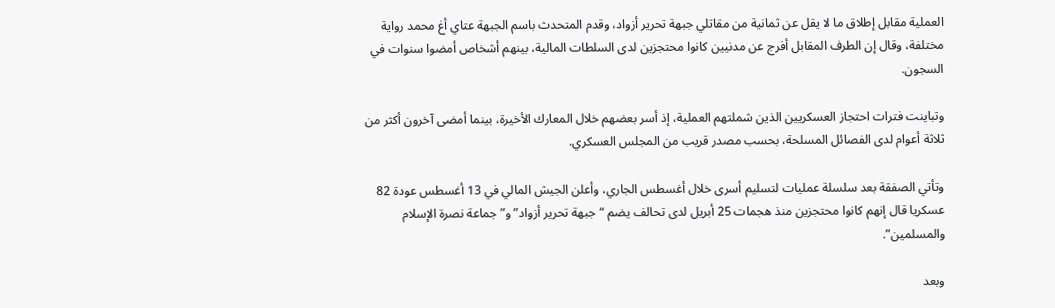العملية مقابل إطلاق ما لا يقل عن ثمانية من مقاتلي جبهة تحرير أزواد، وقدم المتحدث باسم الجبهة عتاي أغ محمد رواية مختلفة، وقال إن الطرف المقابل أفرج عن مدنيين كانوا محتجزين لدى السلطات المالية، بينهم أشخاص أمضوا سنوات في السجون.

وتباينت فترات احتجاز العسكريين الذين شملتهم العملية، إذ أسر بعضهم خلال المعارك الأخيرة، بينما أمضى آخرون أكثر من ثلاثة أعوام لدى الفصائل المسلحة، بحسب مصدر قريب من المجلس العسكري.

وتأتي الصفقة بعد سلسلة عمليات لتسليم أسرى خلال أغسطس الجاري، وأعلن الجيش المالي في 13 أغسطس عودة 82 عسكريا قال إنهم كانوا محتجزين منذ هجمات 25 أبريل لدى تحالف يضم “جبهة تحرير أزواد” و”جماعة نصرة الإسلام والمسلمين”.

وبعد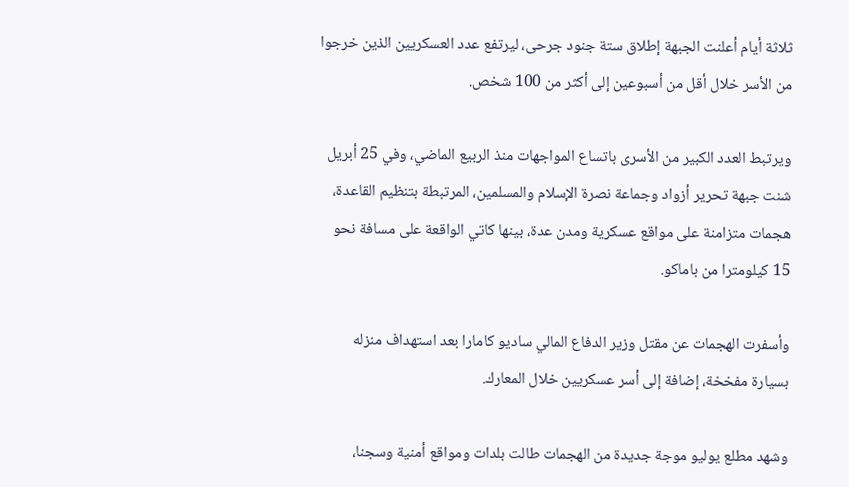ثلاثة أيام أعلنت الجبهة إطلاق ستة جنود جرحى، ليرتفع عدد العسكريين الذين خرجوا من الأسر خلال أقل من أسبوعين إلى أكثر من 100 شخص.

ويرتبط العدد الكبير من الأسرى باتساع المواجهات منذ الربيع الماضي، وفي 25 أبريل شنت جبهة تحرير أزواد وجماعة نصرة الإسلام والمسلمين، المرتبطة بتنظيم القاعدة، هجمات متزامنة على مواقع عسكرية ومدن عدة، بينها كاتي الواقعة على مسافة نحو 15 كيلومترا من باماكو.

وأسفرت الهجمات عن مقتل وزير الدفاع المالي ساديو كامارا بعد استهداف منزله بسيارة مفخخة، إضافة إلى أسر عسكريين خلال المعارك.

وشهد مطلع يوليو موجة جديدة من الهجمات طالت بلدات ومواقع أمنية وسجنا،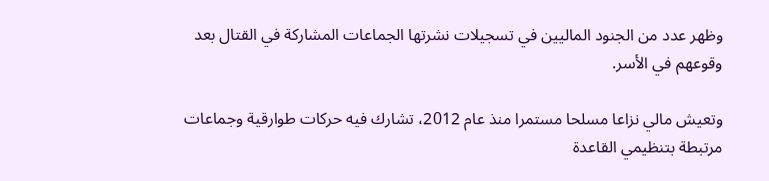وظهر عدد من الجنود الماليين في تسجيلات نشرتها الجماعات المشاركة في القتال بعد وقوعهم في الأسر.

وتعيش مالي نزاعا مسلحا مستمرا منذ عام 2012، تشارك فيه حركات طوارقية وجماعات مرتبطة بتنظيمي القاعدة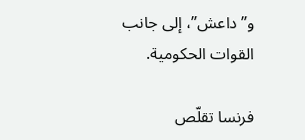و”داعش”، إلى جانب القوات الحكومية.

فرنسا تقلّص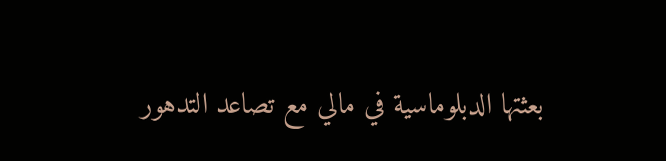بعثتها الدبلوماسية في مالي مع تصاعد التدهور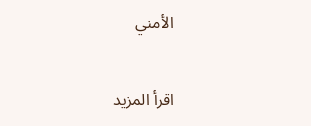الأمني

اقرأ المزيد